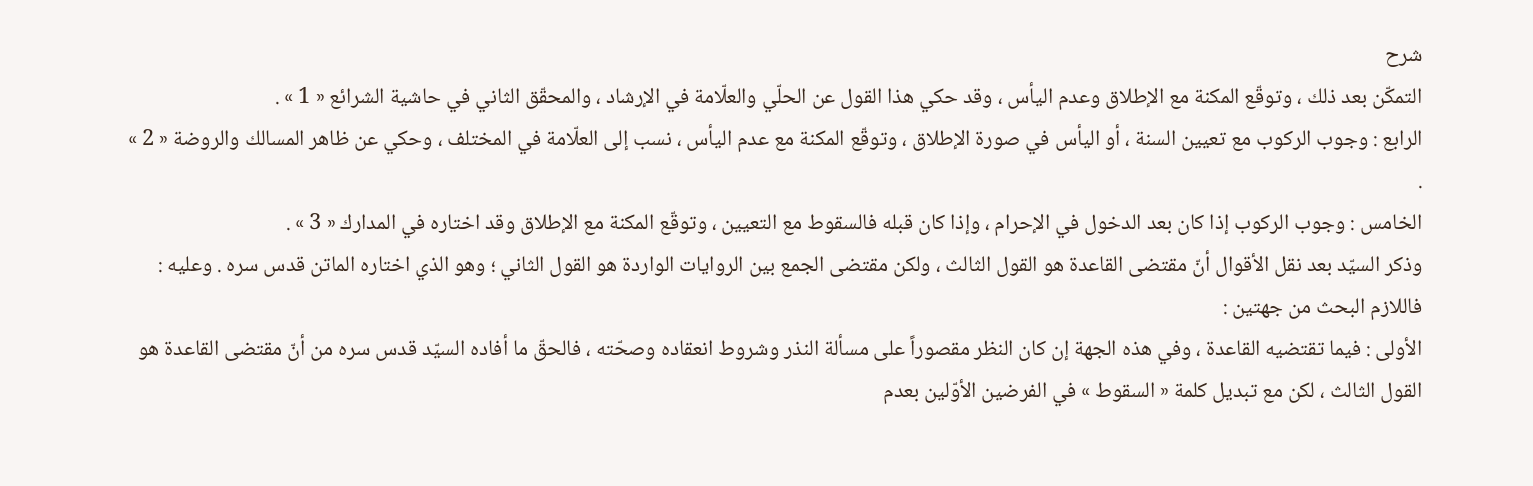شرح
التمكّن بعد ذلك ، وتوقّع المكنة مع الإطلاق وعدم اليأس ، وقد حكي هذا القول عن الحلّي والعلّامة في الإرشاد ، والمحقّق الثاني في حاشية الشرائع « 1 » .
الرابع : وجوب الركوب مع تعيين السنة ، أو اليأس في صورة الإطلاق ، وتوقّع المكنة مع عدم اليأس ، نسب إلى العلّامة في المختلف ، وحكي عن ظاهر المسالك والروضة « 2 » .
الخامس : وجوب الركوب إذا كان بعد الدخول في الإحرام ، وإذا كان قبله فالسقوط مع التعيين ، وتوقّع المكنة مع الإطلاق وقد اختاره في المدارك « 3 » .
وذكر السيّد بعد نقل الأقوال أنّ مقتضى القاعدة هو القول الثالث ، ولكن مقتضى الجمع بين الروايات الواردة هو القول الثاني ؛ وهو الذي اختاره الماتن قدس سره . وعليه :
فاللازم البحث من جهتين :
الأولى : فيما تقتضيه القاعدة ، وفي هذه الجهة إن كان النظر مقصوراً على مسألة النذر وشروط انعقاده وصحّته ، فالحقّ ما أفاده السيّد قدس سره من أنّ مقتضى القاعدة هو القول الثالث ، لكن مع تبديل كلمة « السقوط » في الفرضين الأوّلين بعدم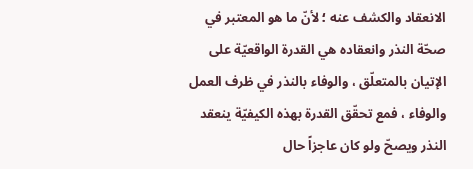الانعقاد والكشف عنه ؛ لأنّ ما هو المعتبر في صحّة النذر وانعقاده هي القدرة الواقعيّة على الإتيان بالمتعلّق ، والوفاء بالنذر في ظرف العمل والوفاء ، فمع تحقّق القدرة بهذه الكيفيّة ينعقد النذر ويصحّ ولو كان عاجزاً حال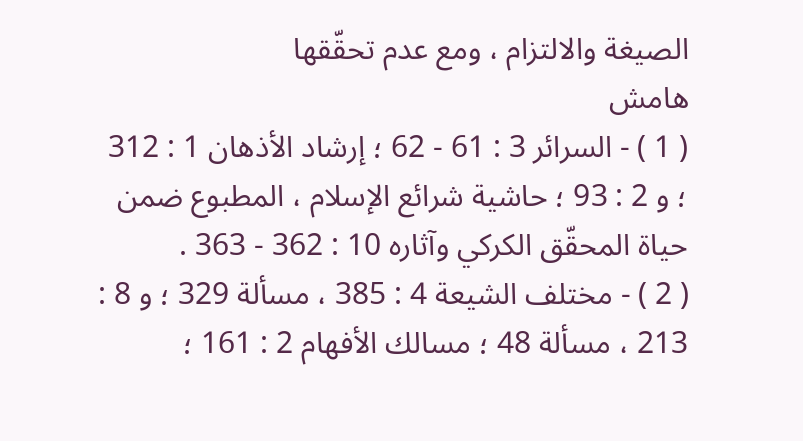الصيغة والالتزام ، ومع عدم تحقّقها
هامش
( 1 ) - السرائر 3 : 61 - 62 ؛ إرشاد الأذهان 1 : 312 ؛ و 2 : 93 ؛ حاشية شرائع الإسلام ، المطبوع ضمن حياة المحقّق الكركي وآثاره 10 : 362 - 363 .
( 2 ) - مختلف الشيعة 4 : 385 ، مسألة 329 ؛ و 8 : 213 ، مسألة 48 ؛ مسالك الأفهام 2 : 161 ؛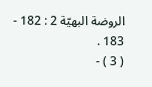الروضة البهيّة 2 : 182 - 183 .
( 3 ) -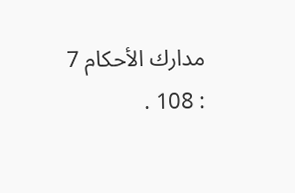مدارك الأحكام 7 : 108 .